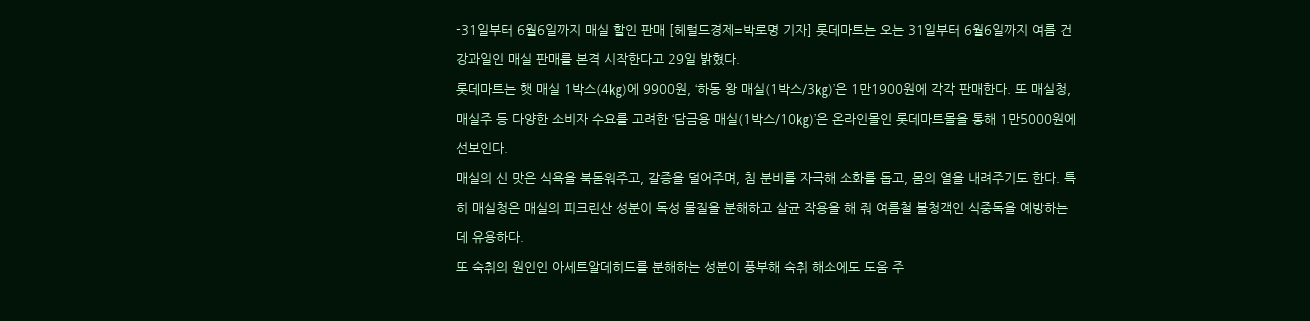-31일부터 6월6일까지 매실 할인 판매 [헤럴드경제=박로명 기자] 롯데마트는 오는 31일부터 6월6일까지 여름 건강과일인 매실 판매를 본격 시작한다고 29일 밝혔다.
롯데마트는 햇 매실 1박스(4㎏)에 9900원, ‘하동 왕 매실(1박스/3㎏)’은 1만1900원에 각각 판매한다. 또 매실청, 매실주 등 다양한 소비자 수요를 고려한 ‘담금용 매실(1박스/10㎏)’은 온라인몰인 롯데마트몰을 통해 1만5000원에 선보인다.
매실의 신 맛은 식욕을 북돋워주고, 갈증을 덜어주며, 침 분비를 자극해 소화를 돕고, 몸의 열을 내려주기도 한다. 특히 매실청은 매실의 피크린산 성분이 독성 물질을 분해하고 살균 작용을 해 줘 여름철 불청객인 식중독을 예방하는 데 유용하다.
또 숙취의 원인인 아세트알데히드를 분해하는 성분이 풍부해 숙취 해소에도 도움 주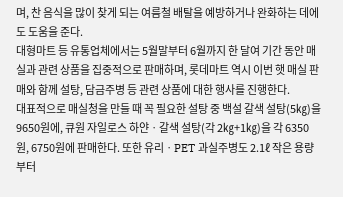며, 찬 음식을 많이 찾게 되는 여름철 배탈을 예방하거나 완화하는 데에도 도움을 준다.
대형마트 등 유통업체에서는 5월말부터 6월까지 한 달여 기간 동안 매실과 관련 상품을 집중적으로 판매하며, 롯데마트 역시 이번 햇 매실 판매와 함께 설탕, 담금주병 등 관련 상품에 대한 행사를 진행한다.
대표적으로 매실청을 만들 때 꼭 필요한 설탕 중 백설 갈색 설탕(5㎏)을 9650원에, 큐원 자일로스 하얀ㆍ갈색 설탕(각 2㎏+1㎏)을 각 6350원, 6750원에 판매한다. 또한 유리ㆍPET 과실주병도 2.1ℓ 작은 용량부터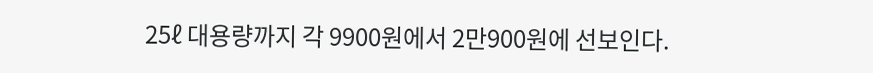25ℓ 대용량까지 각 9900원에서 2만900원에 선보인다.